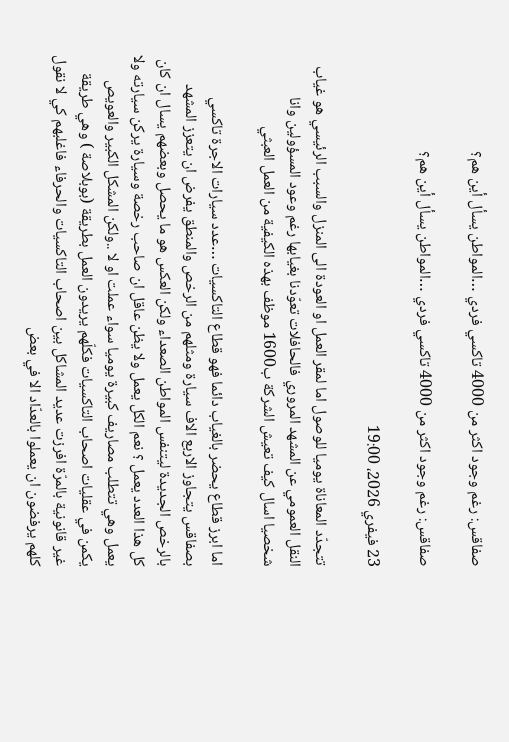صفاقس: رغم وجود اكثر من 4000 تاكسي فردي …المواطن يسأل أين هم؟

صفاقس: رغم وجود اكثر من 4000 تاكسي فردي …المواطن يسأل أين هم؟

23 فيفري 2026، 19:00

تتجدّد المعاناة يوميا للوصول اما لمقر العمل او العودة الى المنزل والسبب الرئيسي هو غياب النقل العمومي عن المشهد المروري فالحافلات تعوّدنا بغيابها رغم وعود المسؤولين وانا شخصيا اسال كيف تعيش الشركة ب1600 موظف بهذه الكيفية من العمل العبثي

اما ابرز قطاع يحضر بالغياب دائما فهو قطاع التاكسيات …عدد سيارات الاجرة تاكسي بصفاقس يتجاوز الاربع الاف سيارة ومثلهم من الرخص والمنطق يفرض ان يتعزز المشهد بالرخص الجديدة ليتنفس المواطن الصعداء ولكن العكس هو ما يحصل وبعضهم يسال ان كان كل هذا العدد يعمل ؟ نعم الكل يعمل ولا يظن عاقل ان صاحب رخصة وسيارة يركن سيارته ولا يعمل وهي تتطلب مصاريف كبيرة يوميا سواء عملت او لا ..ولكن المشكل الكبير والعويص يكمن في عقليات اصحاب التاكسيات فكلّهم يريدون العمل بطريقة (بوبلاصة ) وهي طريقة غير قانونية بالمرّة افرزت عديد المشاكل بين اصحاب التاكسيات والحرفاء فاغلبهم كي لا نقول كلهم يرفضون ان يعملوا بالعدّاد الا في بعض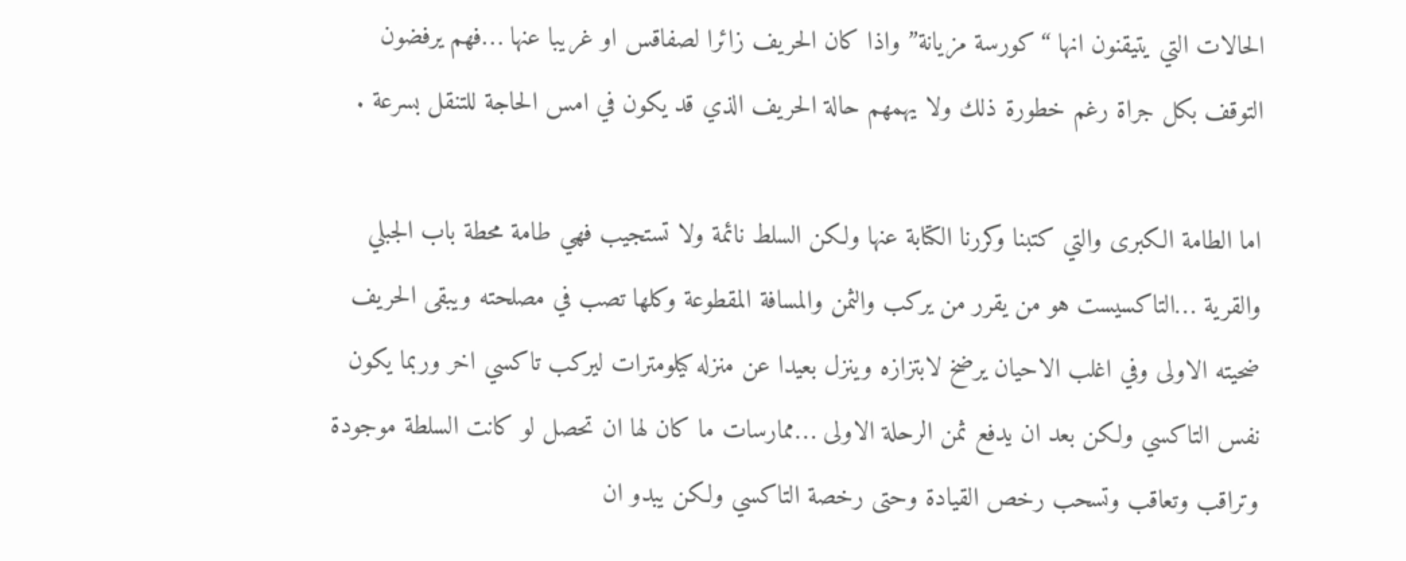الحالات التي يتيقنون انها “كورسة مزيانة” واذا كان الحريف زائرا لصفاقس او غريبا عنها …فهم يرفضون التوقف بكل جراة رغم خطورة ذلك ولا يهمهم حالة الحريف الذي قد يكون في امس الحاجة للتنقل بسرعة .

اما الطامة الكبرى والتي كتبنا وكررنا الكتابة عنها ولكن السلط نائمة ولا تستجيب فهي طامة محطة باب الجبلي والقرية …التاكسيست هو من يقرر من يركب والثمن والمسافة المقطوعة وكلها تصب في مصلحته ويبقى الحريف ضحيته الاولى وفي اغلب الاحيان يرضخ لابتزازه وينزل بعيدا عن منزله كيلومترات ليركب تاكسي اخر وربما يكون نفس التاكسي ولكن بعد ان يدفع ثمن الرحلة الاولى …ممارسات ما كان لها ان تحصل لو كانت السلطة موجودة وتراقب وتعاقب وتسحب رخص القيادة وحتى رخصة التاكسي ولكن يبدو ان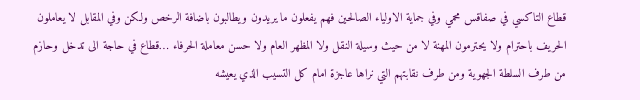قطاع التاكسي في صفاقس محمي وفي جماية الاولياء الصالحين فهم يفعلون ما يريدون ويطالبون باضافة الرخص ولكن وفي المقابل لا يعاملون الحريف باحترام ولا يحترمون المهنة لا من حيث وسيلة النقل ولا المظهر العام ولا حسن معاملة الحرفاء …قطاع في حاجة الى تدخل وحازم من طرف السلطة الجهوية ومن طرف نقابتهم التي نراها عاجزة امام كل التسيب الذي يعيشه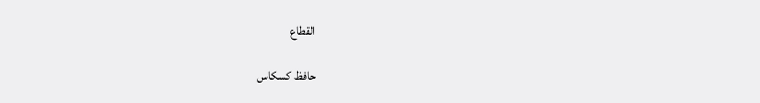القطاع

حافظ كسكاس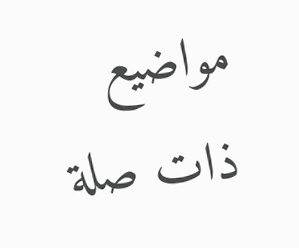مواضيع ذات صلة